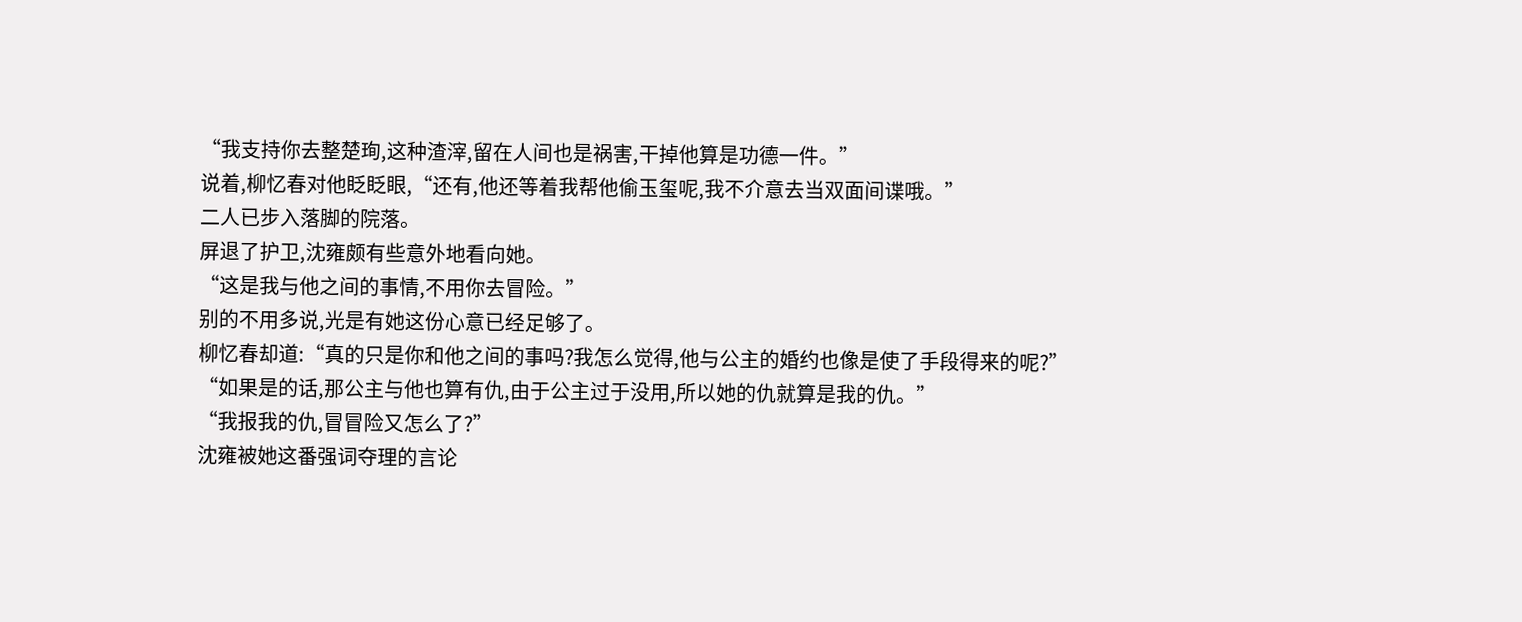“我支持你去整楚珣,这种渣滓,留在人间也是祸害,干掉他算是功德一件。”
说着,柳忆春对他眨眨眼,“还有,他还等着我帮他偷玉玺呢,我不介意去当双面间谍哦。”
二人已步入落脚的院落。
屏退了护卫,沈雍颇有些意外地看向她。
“这是我与他之间的事情,不用你去冒险。”
别的不用多说,光是有她这份心意已经足够了。
柳忆春却道:“真的只是你和他之间的事吗?我怎么觉得,他与公主的婚约也像是使了手段得来的呢?”
“如果是的话,那公主与他也算有仇,由于公主过于没用,所以她的仇就算是我的仇。”
“我报我的仇,冒冒险又怎么了?”
沈雍被她这番强词夺理的言论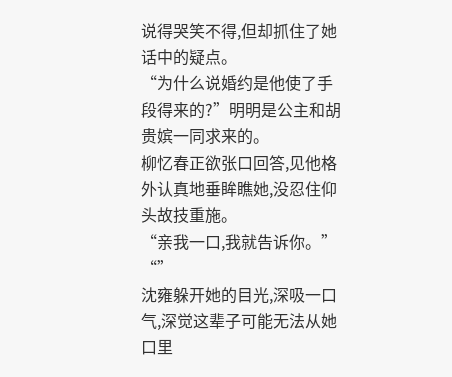说得哭笑不得,但却抓住了她话中的疑点。
“为什么说婚约是他使了手段得来的?”明明是公主和胡贵嫔一同求来的。
柳忆春正欲张口回答,见他格外认真地垂眸瞧她,没忍住仰头故技重施。
“亲我一口,我就告诉你。”
“”
沈雍躲开她的目光,深吸一口气,深觉这辈子可能无法从她口里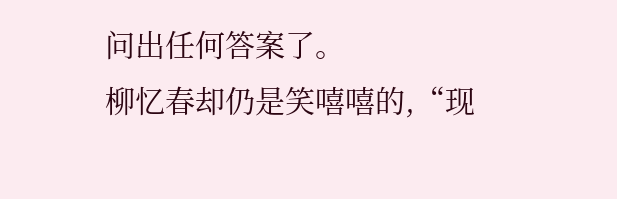问出任何答案了。
柳忆春却仍是笑嘻嘻的,“现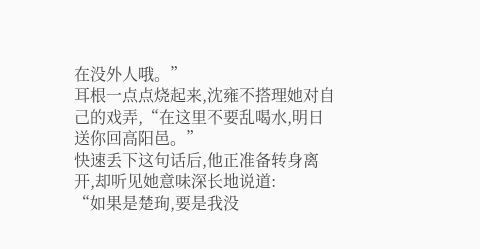在没外人哦。”
耳根一点点烧起来,沈雍不搭理她对自己的戏弄,“在这里不要乱喝水,明日送你回高阳邑。”
快速丢下这句话后,他正准备转身离开,却听见她意味深长地说道:
“如果是楚珣,要是我没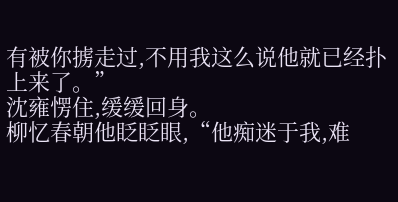有被你掳走过,不用我这么说他就已经扑上来了。”
沈雍愣住,缓缓回身。
柳忆春朝他眨眨眼,“他痴迷于我,难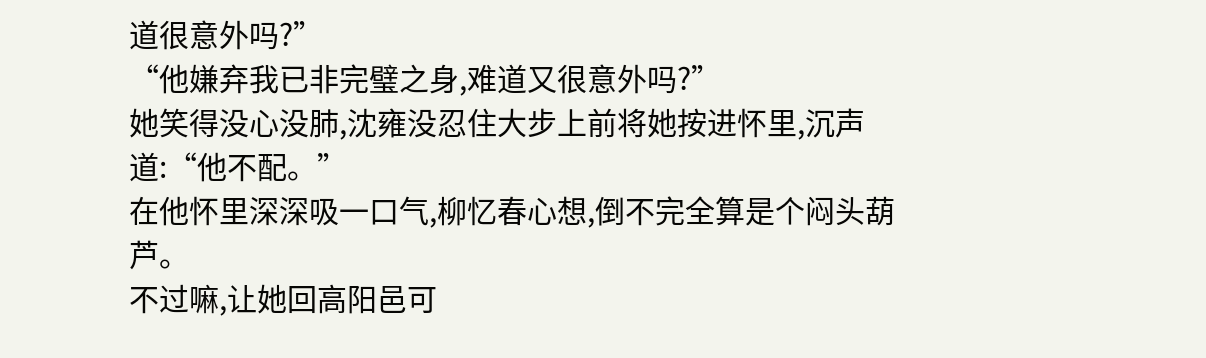道很意外吗?”
“他嫌弃我已非完璧之身,难道又很意外吗?”
她笑得没心没肺,沈雍没忍住大步上前将她按进怀里,沉声道:“他不配。”
在他怀里深深吸一口气,柳忆春心想,倒不完全算是个闷头葫芦。
不过嘛,让她回高阳邑可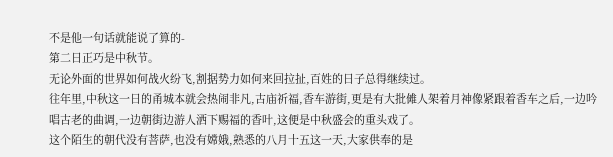不是他一句话就能说了算的-
第二日正巧是中秋节。
无论外面的世界如何战火纷飞,割据势力如何来回拉扯,百姓的日子总得继续过。
往年里,中秋这一日的甬城本就会热闹非凡,古庙祈福,香车游街,更是有大批傩人架着月神像紧跟着香车之后,一边吟唱古老的曲调,一边朝街边游人洒下赐福的香叶,这便是中秋盛会的重头戏了。
这个陌生的朝代没有菩萨,也没有嫦娥,熟悉的八月十五这一天,大家供奉的是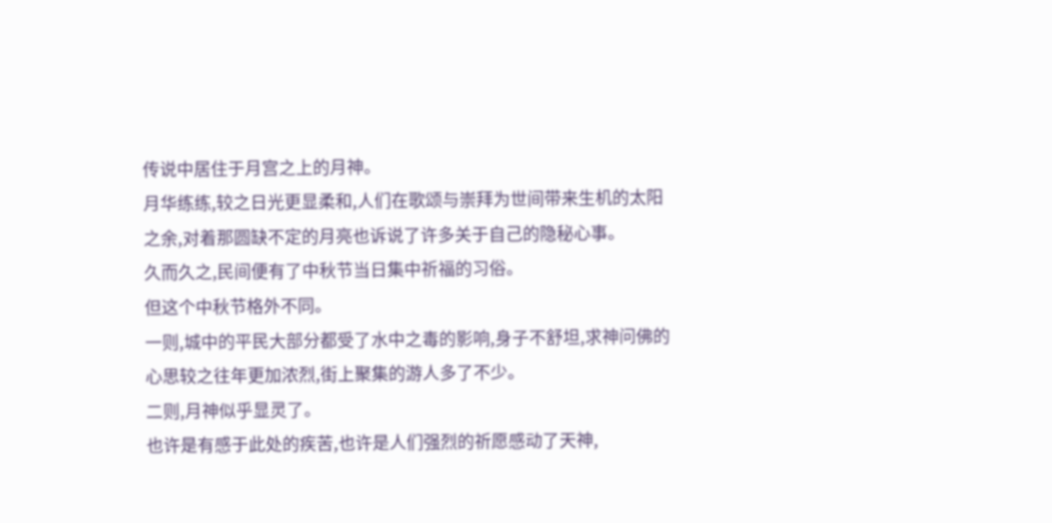传说中居住于月宫之上的月神。
月华练练,较之日光更显柔和,人们在歌颂与崇拜为世间带来生机的太阳之余,对着那圆缺不定的月亮也诉说了许多关于自己的隐秘心事。
久而久之,民间便有了中秋节当日集中祈福的习俗。
但这个中秋节格外不同。
一则,城中的平民大部分都受了水中之毒的影响,身子不舒坦,求神问佛的心思较之往年更加浓烈,街上聚集的游人多了不少。
二则,月神似乎显灵了。
也许是有感于此处的疾苦,也许是人们强烈的祈愿感动了天神,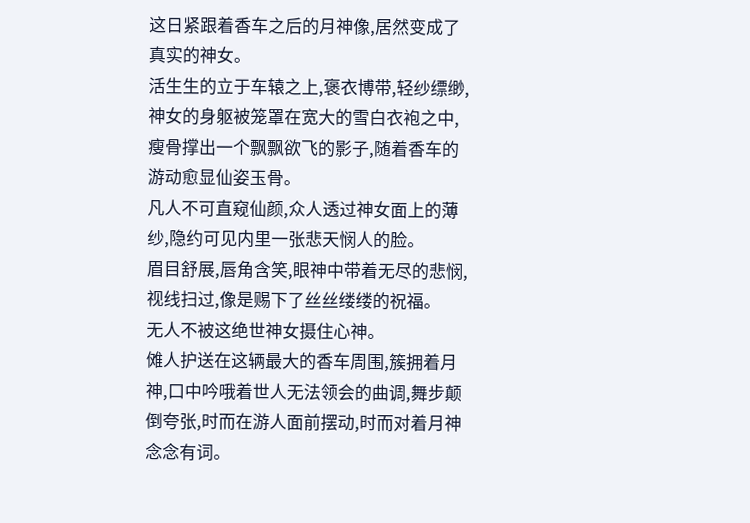这日紧跟着香车之后的月神像,居然变成了真实的神女。
活生生的立于车辕之上,褒衣博带,轻纱缥缈,神女的身躯被笼罩在宽大的雪白衣袍之中,瘦骨撑出一个飘飘欲飞的影子,随着香车的游动愈显仙姿玉骨。
凡人不可直窥仙颜,众人透过神女面上的薄纱,隐约可见内里一张悲天悯人的脸。
眉目舒展,唇角含笑,眼神中带着无尽的悲悯,视线扫过,像是赐下了丝丝缕缕的祝福。
无人不被这绝世神女摄住心神。
傩人护送在这辆最大的香车周围,簇拥着月神,口中吟哦着世人无法领会的曲调,舞步颠倒夸张,时而在游人面前摆动,时而对着月神念念有词。